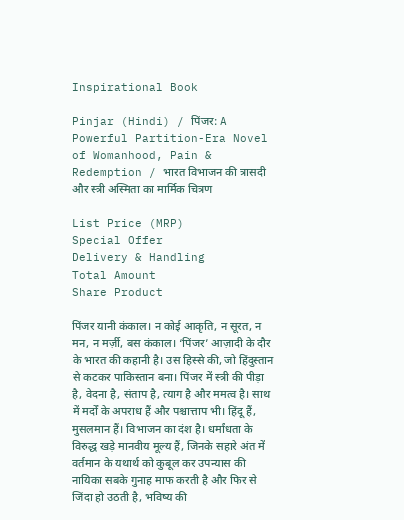Inspirational Book

Pinjar (Hindi) / पिंजर: A Powerful Partition-Era Novel of Womanhood, Pain & Redemption / भारत विभाजन की त्रासदी और स्त्री अस्मिता का मार्मिक चित्रण

List Price (MRP)
Special Offer
Delivery & Handling
Total Amount
Share Product

पिंजर यानी कंकाल। न कोई आकृति, न सूरत, न मन, न मर्ज़ी, बस कंकाल। ‘पिंजर’ आज़ादी के दौर के भारत की कहानी है। उस हिस्से की, जो हिंदुस्तान से कटकर पाकिस्तान बना। पिंजर में स्त्री की पीड़ा है, वेदना है, संताप है, त्याग है और ममत्व है। साथ में मर्दों के अपराध हैं और पश्चात्ताप भी। हिंदू हैं, मुसलमान हैं। विभाजन का दंश है। धर्मांधता के विरुद्ध खड़े मानवीय मूल्य हैं, जिनके सहारे अंत में वर्तमान के यथार्थ को कुबूल कर उपन्यास की नायिका सबके गुनाह माफ करती है और फिर से जिंदा हो उठती है, भविष्य की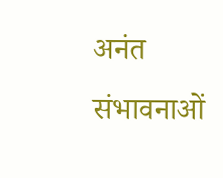अनंत संभावनाओं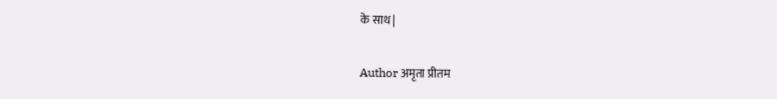के साथ|

Author अमृता प्रीतम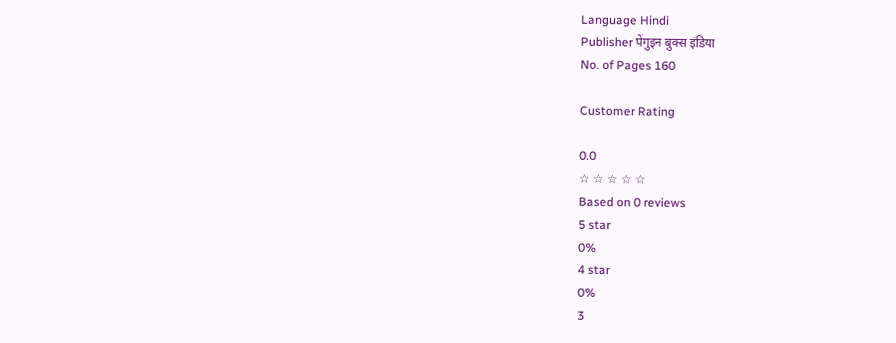Language Hindi
Publisher पेंगुइन बुक्स इंडिया
No. of Pages 160

Customer Rating

0.0
☆ ☆ ☆ ☆ ☆
Based on 0 reviews
5 star
0%
4 star
0%
3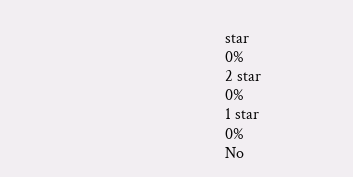star
0%
2 star
0%
1 star
0%
No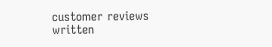customer reviews written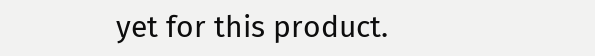yet for this product.